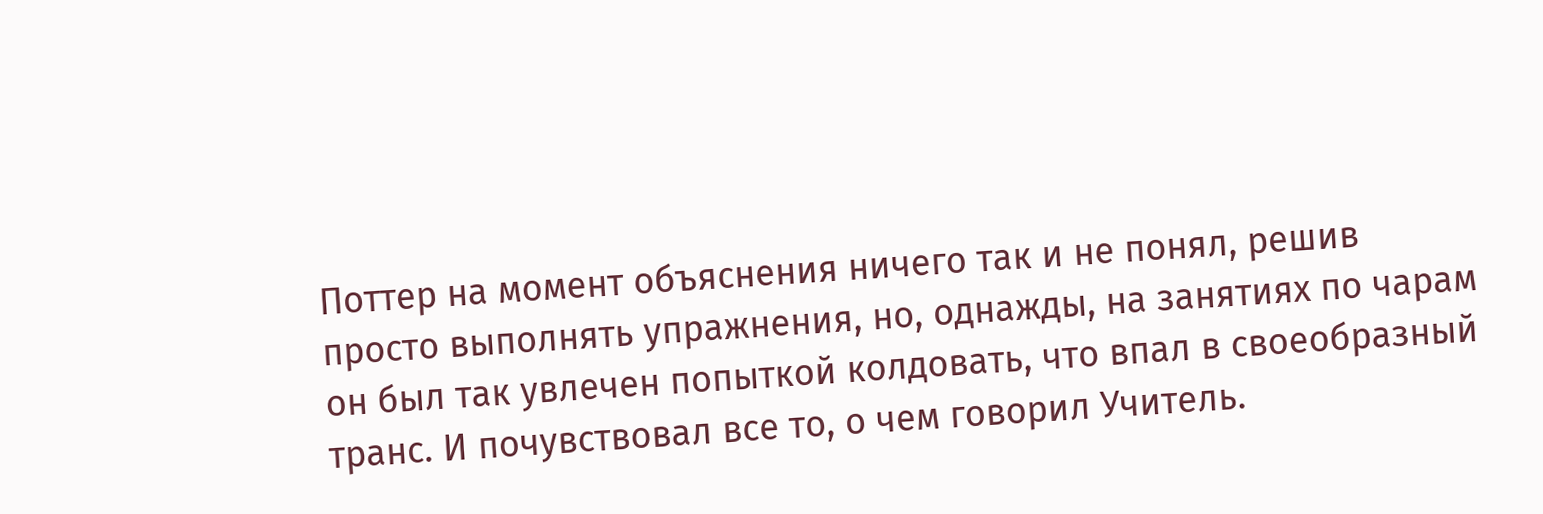Поттер на момент объяснения ничего так и не понял, решив просто выполнять упражнения, но, однажды, на занятиях по чарам он был так увлечен попыткой колдовать, что впал в своеобразный транс. И почувствовал все то, о чем говорил Учитель.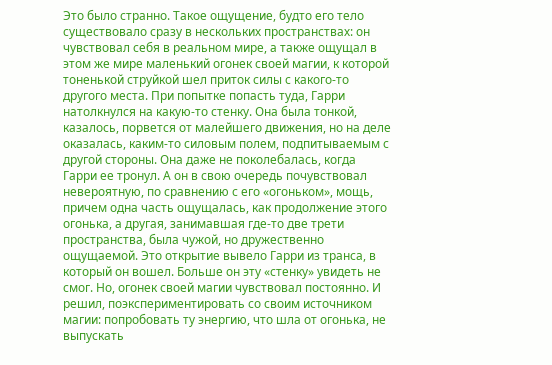Это было странно. Такое ощущение, будто его тело существовало сразу в нескольких пространствах: он чувствовал себя в реальном мире, а также ощущал в этом же мире маленький огонек своей магии, к которой тоненькой струйкой шел приток силы с какого-то другого места. При попытке попасть туда, Гарри натолкнулся на какую-то стенку. Она была тонкой, казалось, порвется от малейшего движения, но на деле оказалась, каким-то силовым полем, подпитываемым с другой стороны. Она даже не поколебалась, когда Гарри ее тронул. А он в свою очередь почувствовал невероятную, по сравнению с его «огоньком», мощь, причем одна часть ощущалась, как продолжение этого огонька, а другая, занимавшая где-то две трети пространства, была чужой, но дружественно ощущаемой. Это открытие вывело Гарри из транса, в который он вошел. Больше он эту «стенку» увидеть не смог. Но, огонек своей магии чувствовал постоянно. И решил, поэкспериментировать со своим источником магии: попробовать ту энергию, что шла от огонька, не выпускать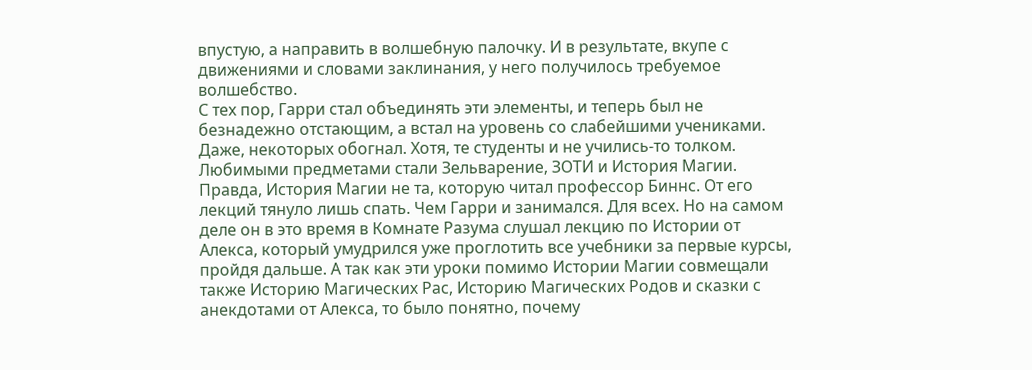впустую, а направить в волшебную палочку. И в результате, вкупе с движениями и словами заклинания, у него получилось требуемое волшебство.
С тех пор, Гарри стал объединять эти элементы, и теперь был не безнадежно отстающим, а встал на уровень со слабейшими учениками. Даже, некоторых обогнал. Хотя, те студенты и не учились-то толком.
Любимыми предметами стали Зельварение, ЗОТИ и История Магии. Правда, История Магии не та, которую читал профессор Биннс. От его лекций тянуло лишь спать. Чем Гарри и занимался. Для всех. Но на самом деле он в это время в Комнате Разума слушал лекцию по Истории от Алекса, который умудрился уже проглотить все учебники за первые курсы, пройдя дальше. А так как эти уроки помимо Истории Магии совмещали также Историю Магических Рас, Историю Магических Родов и сказки с анекдотами от Алекса, то было понятно, почему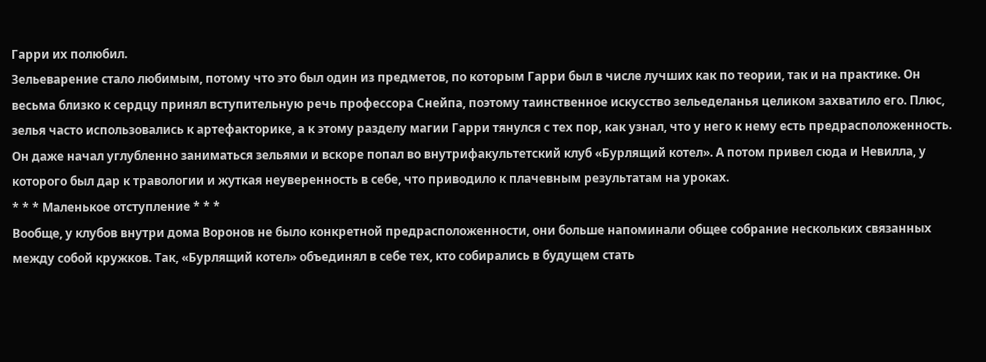Гарри их полюбил.
Зельеварение стало любимым, потому что это был один из предметов, по которым Гарри был в числе лучших как по теории, так и на практике. Он весьма близко к сердцу принял вступительную речь профессора Снейпа, поэтому таинственное искусство зельеделанья целиком захватило его. Плюс, зелья часто использовались к артефакторике, а к этому разделу магии Гарри тянулся с тех пор, как узнал, что у него к нему есть предрасположенность. Он даже начал углубленно заниматься зельями и вскоре попал во внутрифакультетский клуб «Бурлящий котел». А потом привел сюда и Невилла, у которого был дар к травологии и жуткая неуверенность в себе, что приводило к плачевным результатам на уроках.
* * * Маленькое отступление * * *
Вообще, у клубов внутри дома Воронов не было конкретной предрасположенности, они больше напоминали общее собрание нескольких связанных между собой кружков. Так, «Бурлящий котел» объединял в себе тех, кто собирались в будущем стать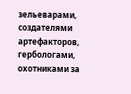зельеварами, создателями артефакторов, гербологами, охотниками за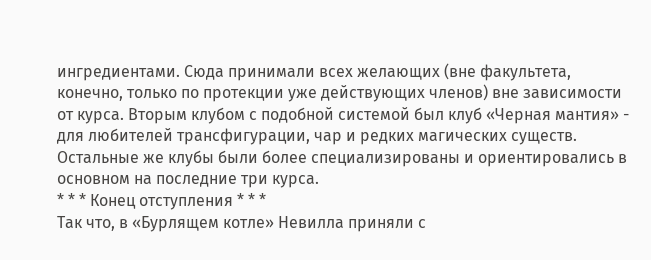ингредиентами. Сюда принимали всех желающих (вне факультета, конечно, только по протекции уже действующих членов) вне зависимости от курса. Вторым клубом с подобной системой был клуб «Черная мантия» - для любителей трансфигурации, чар и редких магических существ. Остальные же клубы были более специализированы и ориентировались в основном на последние три курса.
* * * Конец отступления * * *
Так что, в «Бурлящем котле» Невилла приняли с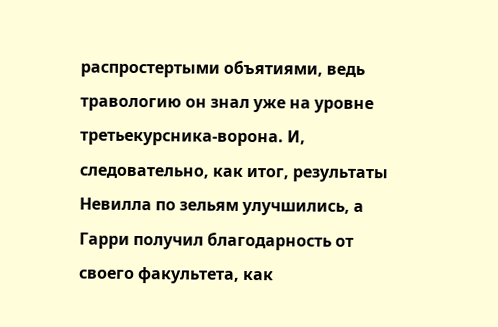распростертыми объятиями, ведь травологию он знал уже на уровне третьекурсника-ворона. И, следовательно, как итог, результаты Невилла по зельям улучшились, а Гарри получил благодарность от своего факультета, как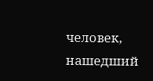человек, нашедший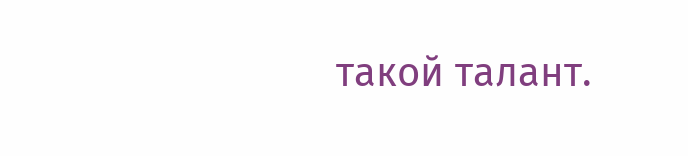такой талант.